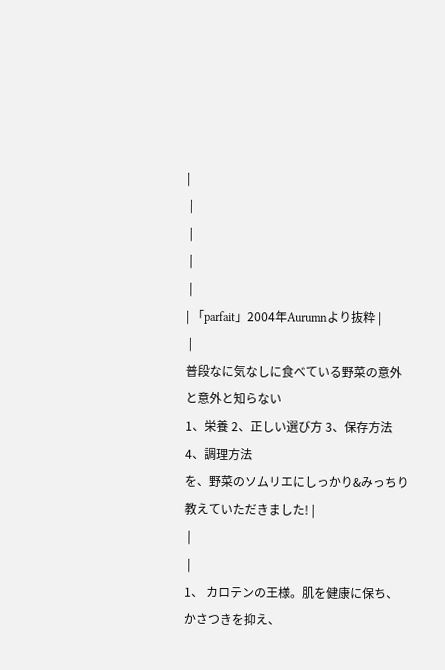|
 |
 |
 |
 |
| 「parfait」2004年Aurumnより抜粋 |
 |
普段なに気なしに食べている野菜の意外と意外と知らない
1、栄養 2、正しい選び方 3、保存方法 4、調理方法
を、野菜のソムリエにしっかり&みっちり教えていただきました! |
 |
 |
1、 カロテンの王様。肌を健康に保ち、かさつきを抑え、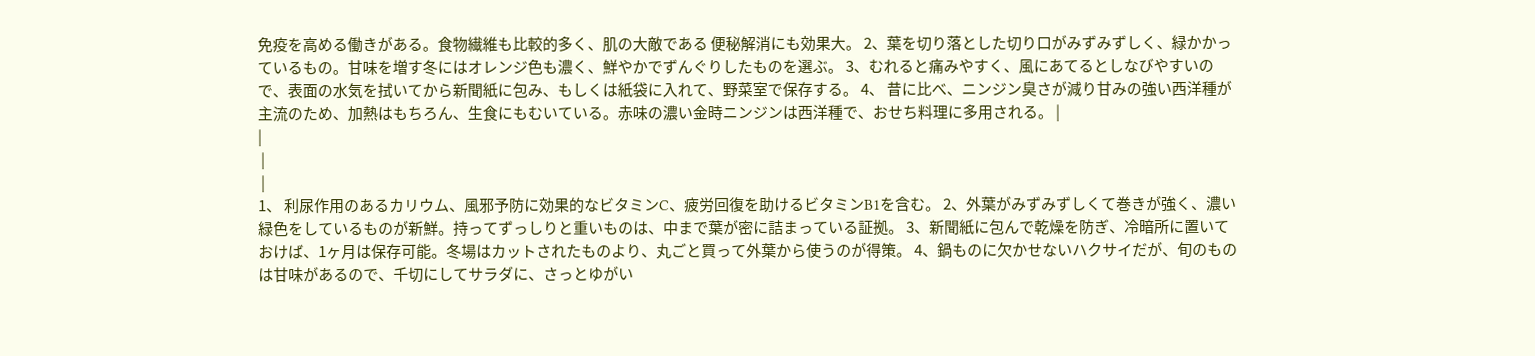免疫を高める働きがある。食物繊維も比較的多く、肌の大敵である 便秘解消にも効果大。 2、葉を切り落とした切り口がみずみずしく、緑かかっているもの。甘味を増す冬にはオレンジ色も濃く、鮮やかでずんぐりしたものを選ぶ。 3、むれると痛みやすく、風にあてるとしなびやすいので、表面の水気を拭いてから新聞紙に包み、もしくは紙袋に入れて、野菜室で保存する。 4、 昔に比べ、ニンジン臭さが減り甘みの強い西洋種が主流のため、加熱はもちろん、生食にもむいている。赤味の濃い金時ニンジンは西洋種で、おせち料理に多用される。 |
|
 |
 |
1、 利尿作用のあるカリウム、風邪予防に効果的なビタミンC、疲労回復を助けるビタミンB1を含む。 2、外葉がみずみずしくて巻きが強く、濃い緑色をしているものが新鮮。持ってずっしりと重いものは、中まで葉が密に詰まっている証拠。 3、新聞紙に包んで乾燥を防ぎ、冷暗所に置いておけば、1ヶ月は保存可能。冬場はカットされたものより、丸ごと買って外葉から使うのが得策。 4、鍋ものに欠かせないハクサイだが、旬のものは甘味があるので、千切にしてサラダに、さっとゆがい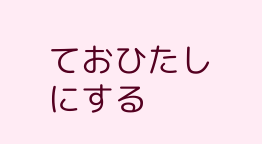ておひたしにする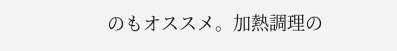のもオススメ。加熱調理の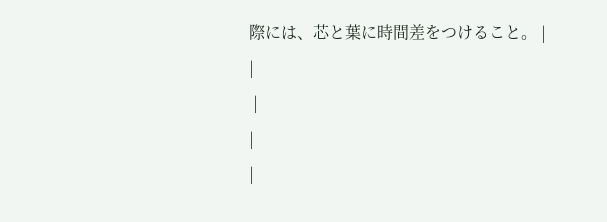際には、芯と葉に時間差をつけること。 |
|
 |
|
|